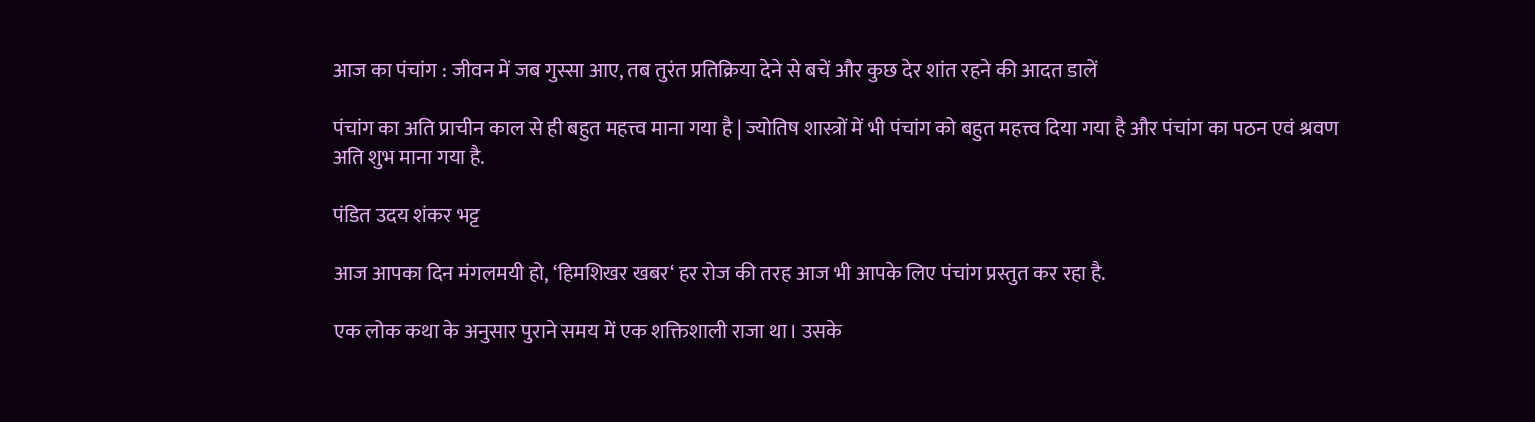आज का पंचांग : जीवन में जब गुस्सा आए, तब तुरंत प्रतिक्रिया देने से बचें और कुछ देर शांत रहने की आदत डालें

पंचांग का अति प्राचीन काल से ही बहुत महत्त्व माना गया है | ज्योतिष शास्त्रों में भी पंचांग को बहुत महत्त्व दिया गया है और पंचांग का पठन एवं श्रवण अति शुभ माना गया है.

पंडित उदय शंकर भट्ट

आज आपका दिन मंगलमयी हो, ‘हिमशिखर खबर‘ हर रोज की तरह आज भी आपके लिए पंचांग प्रस्तुत कर रहा है.

एक लोक कथा के अनुसार पुराने समय में एक शक्तिशाली राजा था। उसके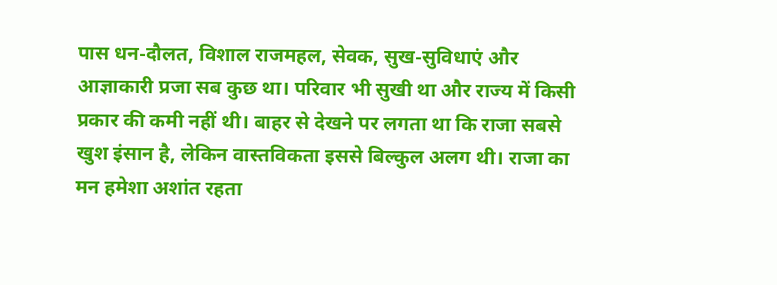पास धन-दौलत, विशाल राजमहल, सेवक, सुख-सुविधाएं और आज्ञाकारी प्रजा सब कुछ था। परिवार भी सुखी था और राज्य में किसी प्रकार की कमी नहीं थी। बाहर से देखने पर लगता था कि राजा सबसे खुश इंसान है, लेकिन वास्तविकता इससे बिल्कुल अलग थी। राजा का मन हमेशा अशांत रहता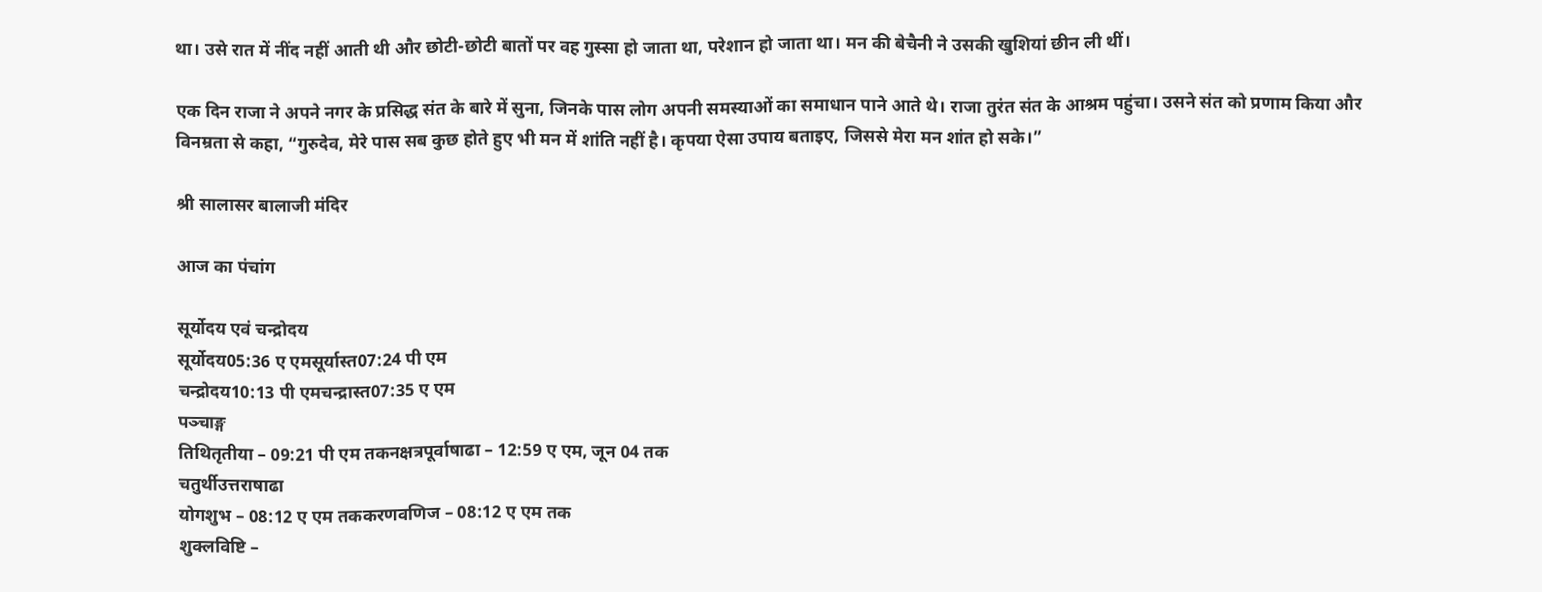था। उसे रात में नींद नहीं आती थी और छोटी-छोटी बातों पर वह गुस्सा हो जाता था, परेशान हो जाता था। मन की बेचैनी ने उसकी खुशियां छीन ली थीं।

एक दिन राजा ने अपने नगर के प्रसिद्ध संत के बारे में सुना, जिनके पास लोग अपनी समस्याओं का समाधान पाने आते थे। राजा तुरंत संत के आश्रम पहुंचा। उसने संत को प्रणाम किया और विनम्रता से कहा, “गुरुदेव, मेरे पास सब कुछ होते हुए भी मन में शांति नहीं है। कृपया ऐसा उपाय बताइए, जिससे मेरा मन शांत हो सके।”

श्री सालासर बालाजी मंदिर

आज का पंचांग

सूर्योदय एवं चन्द्रोदय
सूर्योदय05:36 ए एमसूर्यास्त07:24 पी एम
चन्द्रोदय10:13 पी एमचन्द्रास्त07:35 ए एम
पञ्चाङ्ग
तिथितृतीया – 09:21 पी एम तकनक्षत्रपूर्वाषाढा – 12:59 ए एम, जून 04 तक
चतुर्थीउत्तराषाढा
योगशुभ – 08:12 ए एम तककरणवणिज – 08:12 ए एम तक
शुक्लविष्टि –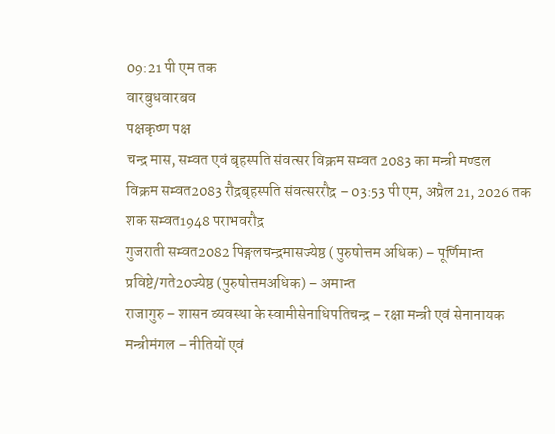09:21 पी एम तक
वारबुधवारबव
पक्षकृष्ण पक्ष
चन्द्र मास, सम्वत एवं बृहस्पति संवत्सर विक्रम सम्वत 2083 का मन्त्री मण्डल
विक्रम सम्वत2083 रौद्रबृहस्पति संवत्सररौद्र – 03:53 पी एम, अप्रैल 21, 2026 तक
शक सम्वत1948 पराभवरौद्र
गुजराती सम्वत2082 पिङ्गलचन्द्रमासज्येष्ठ ( पुरुषोत्तम अधिक) – पूर्णिमान्त
प्रविष्टे/गते20ज्येष्ठ (पुरुषोत्तमअधिक) – अमान्त
राजागुरु – शासन व्यवस्था के स्वामीसेनाधिपतिचन्द्र – रक्षा मन्त्री एवं सेनानायक
मन्त्रीमंगल – नीतियों एवं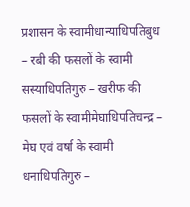प्रशासन के स्वामीधान्याधिपतिबुध – रबी की फसलों के स्वामी
सस्याधिपतिगुरु – खरीफ की फसलों के स्वामीमेघाधिपतिचन्द्र – मेघ एवं वर्षा के स्वामी
धनाधिपतिगुरु –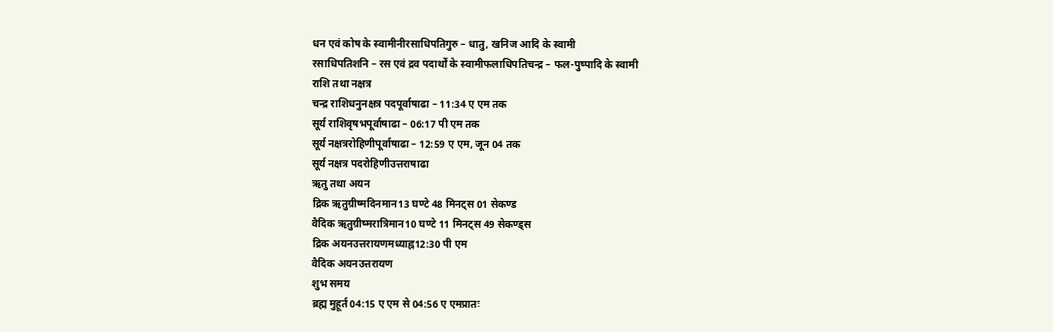धन एवं कोष के स्वामीनीरसाधिपतिगुरु – धातु, खनिज आदि के स्वामी
रसाधिपतिशनि – रस एवं द्रव पदार्थों के स्वामीफलाधिपतिचन्द्र – फल-पुष्पादि के स्वामी
राशि तथा नक्षत्र
चन्द्र राशिधनुनक्षत्र पदपूर्वाषाढा – 11:34 ए एम तक
सूर्य राशिवृषभपूर्वाषाढा – 06:17 पी एम तक
सूर्य नक्षत्ररोहिणीपूर्वाषाढा – 12:59 ए एम, जून 04 तक
सूर्य नक्षत्र पदरोहिणीउत्तराषाढा
ऋतु तथा अयन
द्रिक ऋतुग्रीष्मदिनमान13 घण्टे 48 मिनट्स 01 सेकण्ड
वैदिक ऋतुग्रीष्मरात्रिमान10 घण्टे 11 मिनट्स 49 सेकण्ड्स
द्रिक अयनउत्तरायणमध्याह्न12:30 पी एम
वैदिक अयनउत्तरायण
शुभ समय
ब्रह्म मुहूर्त04:15 ए एम से 04:56 ए एमप्रातः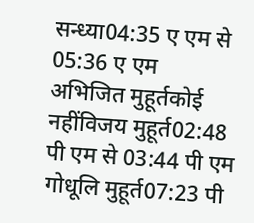सन्ध्या04:35 ए एम से 05:36 ए एम
अभिजित मुहूर्तकोई नहींविजय मुहूर्त02:48 पी एम से 03:44 पी एम
गोधूलि मुहूर्त07:23 पी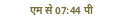एम से 07:44 पी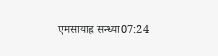एमसायाह्न सन्ध्या07:24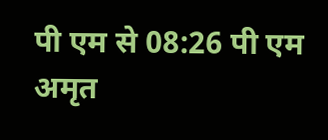पी एम से 08:26 पी एम
अमृत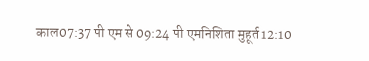काल07:37 पी एम से 09:24 पी एमनिशिता मुहूर्त12:10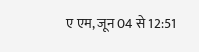ए एम, जून 04 से 12:51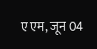ए एम, जून 04